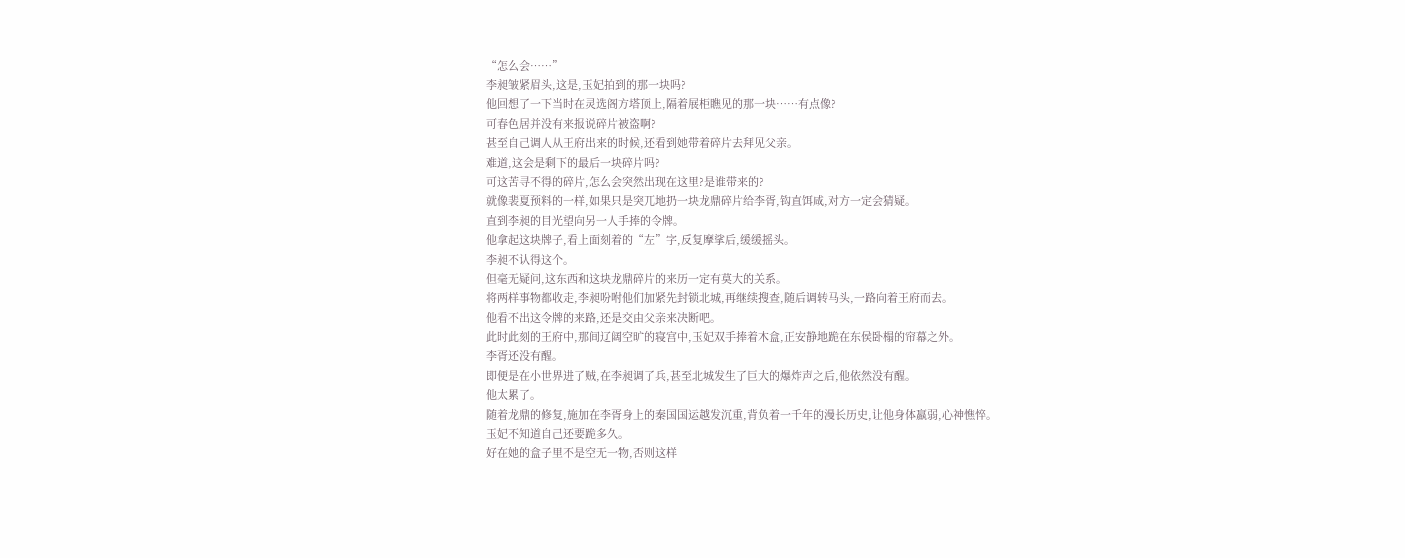“怎么会……”
李昶皱紧眉头,这是,玉妃拍到的那一块吗?
他回想了一下当时在灵选阁方塔顶上,隔着展柜瞧见的那一块……有点像?
可春色居并没有来报说碎片被盗啊?
甚至自己调人从王府出来的时候,还看到她带着碎片去拜见父亲。
难道,这会是剩下的最后一块碎片吗?
可这苦寻不得的碎片,怎么会突然出现在这里?是谁带来的?
就像裴夏预料的一样,如果只是突兀地扔一块龙鼎碎片给李胥,钩直饵咸,对方一定会猜疑。
直到李昶的目光望向另一人手捧的令牌。
他拿起这块牌子,看上面刻着的“左”字,反复摩挲后,缓缓摇头。
李昶不认得这个。
但毫无疑问,这东西和这块龙鼎碎片的来历一定有莫大的关系。
将两样事物都收走,李昶吩咐他们加紧先封锁北城,再继续搜查,随后调转马头,一路向着王府而去。
他看不出这令牌的来路,还是交由父亲来决断吧。
此时此刻的王府中,那间辽阔空旷的寝宫中,玉妃双手捧着木盒,正安静地跪在东侯卧榻的帘幕之外。
李胥还没有醒。
即便是在小世界进了贼,在李昶调了兵,甚至北城发生了巨大的爆炸声之后,他依然没有醒。
他太累了。
随着龙鼎的修复,施加在李胥身上的秦国国运越发沉重,背负着一千年的漫长历史,让他身体羸弱,心神憔悴。
玉妃不知道自己还要跪多久。
好在她的盒子里不是空无一物,否则这样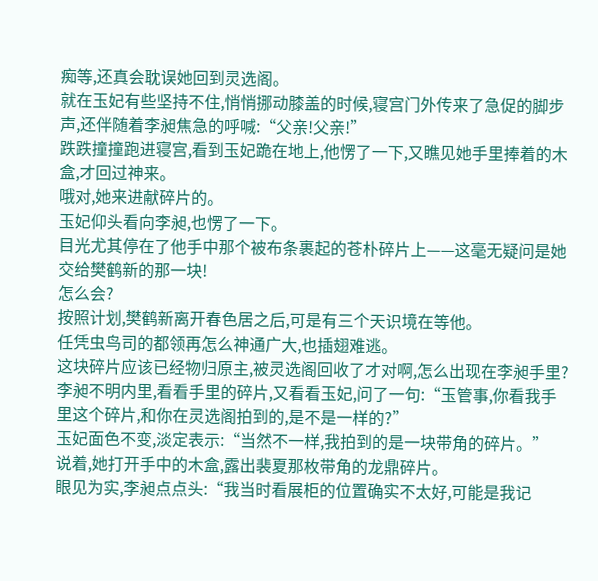痴等,还真会耽误她回到灵选阁。
就在玉妃有些坚持不住,悄悄挪动膝盖的时候,寝宫门外传来了急促的脚步声,还伴随着李昶焦急的呼喊:“父亲!父亲!”
跌跌撞撞跑进寝宫,看到玉妃跪在地上,他愣了一下,又瞧见她手里捧着的木盒,才回过神来。
哦对,她来进献碎片的。
玉妃仰头看向李昶,也愣了一下。
目光尤其停在了他手中那个被布条裹起的苍朴碎片上——这毫无疑问是她交给樊鹤新的那一块!
怎么会?
按照计划,樊鹤新离开春色居之后,可是有三个天识境在等他。
任凭虫鸟司的都领再怎么神通广大,也插翅难逃。
这块碎片应该已经物归原主,被灵选阁回收了才对啊,怎么出现在李昶手里?
李昶不明内里,看看手里的碎片,又看看玉妃,问了一句:“玉管事,你看我手里这个碎片,和你在灵选阁拍到的,是不是一样的?”
玉妃面色不变,淡定表示:“当然不一样,我拍到的是一块带角的碎片。”
说着,她打开手中的木盒,露出裴夏那枚带角的龙鼎碎片。
眼见为实,李昶点点头:“我当时看展柜的位置确实不太好,可能是我记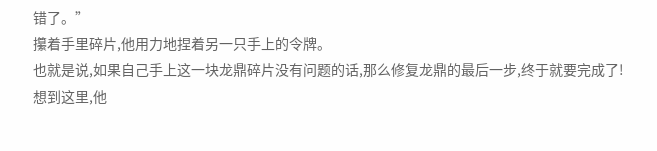错了。”
攥着手里碎片,他用力地捏着另一只手上的令牌。
也就是说,如果自己手上这一块龙鼎碎片没有问题的话,那么修复龙鼎的最后一步,终于就要完成了!
想到这里,他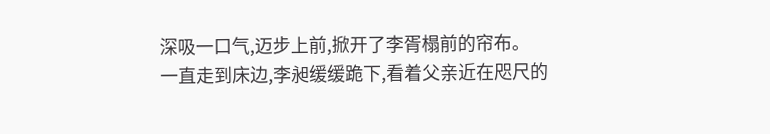深吸一口气,迈步上前,掀开了李胥榻前的帘布。
一直走到床边,李昶缓缓跪下,看着父亲近在咫尺的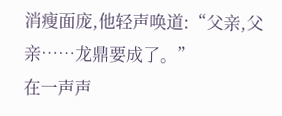消瘦面庞,他轻声唤道:“父亲,父亲……龙鼎要成了。”
在一声声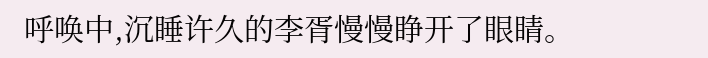呼唤中,沉睡许久的李胥慢慢睁开了眼睛。